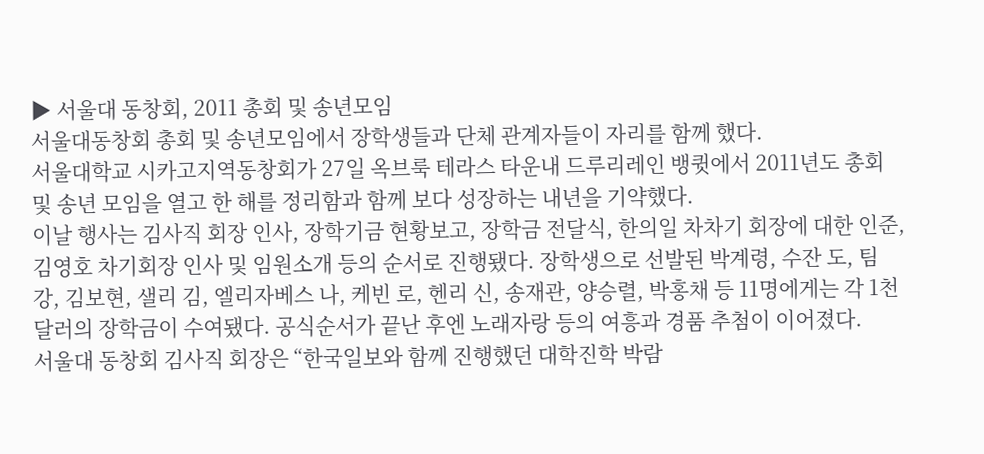▶ 서울대 동창회, 2011 총회 및 송년모임
서울대동창회 총회 및 송년모임에서 장학생들과 단체 관계자들이 자리를 함께 했다.
서울대학교 시카고지역동창회가 27일 옥브룩 테라스 타운내 드루리레인 뱅큇에서 2011년도 총회 및 송년 모임을 열고 한 해를 정리함과 함께 보다 성장하는 내년을 기약했다.
이날 행사는 김사직 회장 인사, 장학기금 현황보고, 장학금 전달식, 한의일 차차기 회장에 대한 인준, 김영호 차기회장 인사 및 임원소개 등의 순서로 진행됐다. 장학생으로 선발된 박계령, 수잔 도, 팀 강, 김보현, 샐리 김, 엘리자베스 나, 케빈 로, 헨리 신, 송재관, 양승렬, 박홍채 등 11명에게는 각 1천달러의 장학금이 수여됐다. 공식순서가 끝난 후엔 노래자랑 등의 여흥과 경품 추첨이 이어졌다.
서울대 동창회 김사직 회장은 “한국일보와 함께 진행했던 대학진학 박람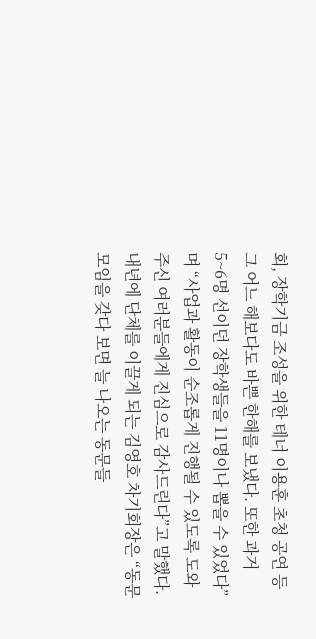회, 장학기금 조성을 위한 테너 이용훈 초청 공연 등 그 어느 해보다도 바쁜 한해를 보냈다. 또한 과거 5~6명 선이던 장학생들을 11명이나 뽑을 수 있었다”며 “사업과 활동이 순조롭게 진행될 수 있도록 도와주신 여러분들에게 진심으로 감사드린다”고 말했다. 내년에 단체를 이끌게 되는 김영호 차기회장은 “동문모임을 갖다 보면 늘 나오는 동문들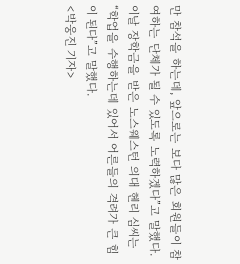만 참석을 하는데, 앞으로는 보다 많은 회원들이 참여하는 단체가 될 수 있도록 노력하겠다”고 말했다. 이날 장학금을 받은 노스웨스턴 의대 헨리 심씨는 “학업을 수행하는데 있어서 어른들의 격려가 큰 힘이 된다”고 말했다.
<박웅진 기자>